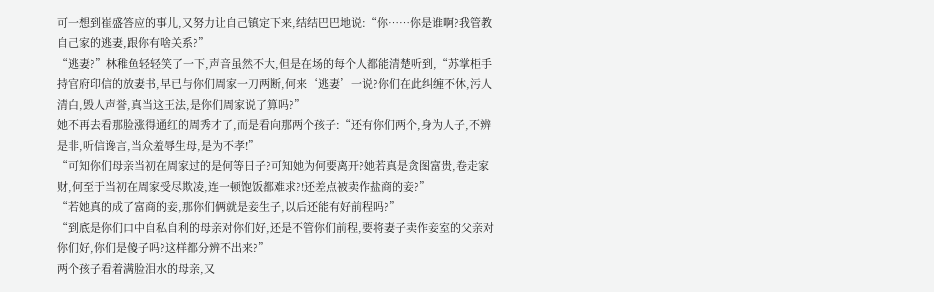可一想到崔盛答应的事儿,又努力让自己镇定下来,结结巴巴地说:“你……你是谁啊?我管教自己家的逃妻,跟你有啥关系?”
“逃妻?”林稚鱼轻轻笑了一下,声音虽然不大,但是在场的每个人都能清楚听到,“苏掌柜手持官府印信的放妻书,早已与你们周家一刀两断,何来‘逃妻’一说?你们在此纠缠不休,污人清白,毁人声誉,真当这王法,是你们周家说了算吗?”
她不再去看那脸涨得通红的周秀才了,而是看向那两个孩子:“还有你们两个,身为人子,不辨是非,听信谗言,当众羞辱生母,是为不孝!”
“可知你们母亲当初在周家过的是何等日子?可知她为何要离开?她若真是贪图富贵,卷走家财,何至于当初在周家受尽欺凌,连一顿饱饭都难求?!还差点被卖作盐商的妾?”
“若她真的成了富商的妾,那你们俩就是妾生子,以后还能有好前程吗?”
“到底是你们口中自私自利的母亲对你们好,还是不管你们前程,要将妻子卖作妾室的父亲对你们好,你们是傻子吗?这样都分辨不出来?”
两个孩子看着满脸泪水的母亲,又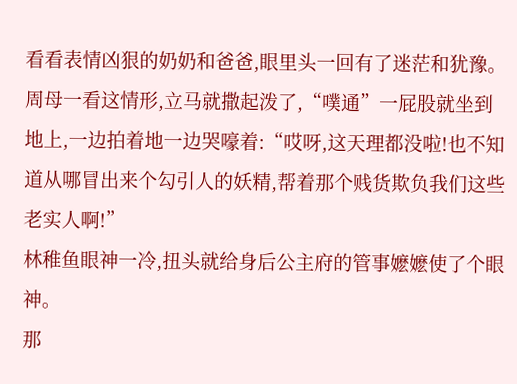看看表情凶狠的奶奶和爸爸,眼里头一回有了迷茫和犹豫。
周母一看这情形,立马就撒起泼了,“噗通”一屁股就坐到地上,一边拍着地一边哭嚎着:“哎呀,这天理都没啦!也不知道从哪冒出来个勾引人的妖精,帮着那个贱货欺负我们这些老实人啊!”
林稚鱼眼神一冷,扭头就给身后公主府的管事嬷嬷使了个眼神。
那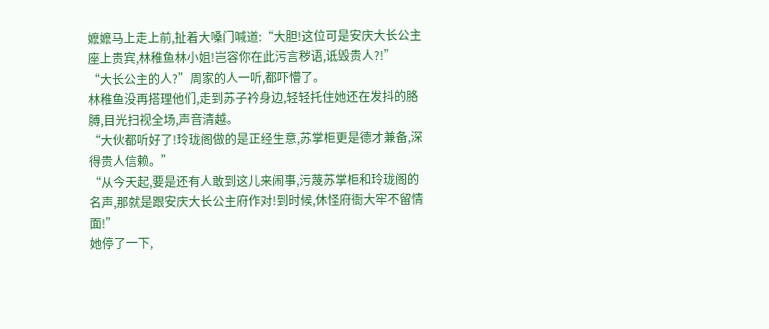嬷嬷马上走上前,扯着大嗓门喊道:“大胆!这位可是安庆大长公主座上贵宾,林稚鱼林小姐!岂容你在此污言秽语,诋毁贵人?!”
“大长公主的人?”周家的人一听,都吓懵了。
林稚鱼没再搭理他们,走到苏子衿身边,轻轻托住她还在发抖的胳膊,目光扫视全场,声音清越。
“大伙都听好了!玲珑阁做的是正经生意,苏掌柜更是德才兼备,深得贵人信赖。”
“从今天起,要是还有人敢到这儿来闹事,污蔑苏掌柜和玲珑阁的名声,那就是跟安庆大长公主府作对!到时候,休怪府衙大牢不留情面!”
她停了一下,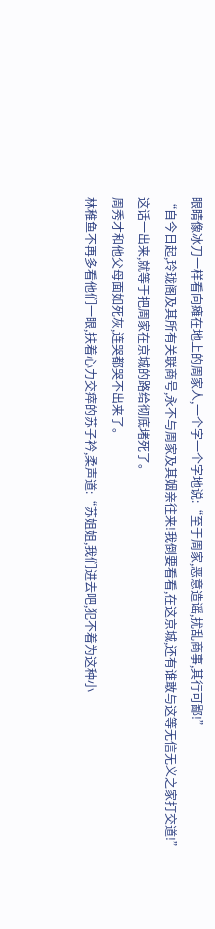眼睛像冰刀一样看向瘫在地上的周家人,一个字一个字地说:“至于周家,恶意造谣,扰乱商事,其行可鄙!”
“自今日起,玲珑阁及其所有关联商号,永不与周家及其姻亲往来!我倒要看看,在这京城,还有谁敢与这等无信无义之家打交道!”
这话一出来,就等于把周家在京城的路给彻底堵死了。
周秀才和他父母面如死灰,连哭都哭不出来了。
林稚鱼不再多看他们一眼,扶着心力交瘁的苏子衿,柔声道:“苏姐姐,我们进去吧,犯不着为这种小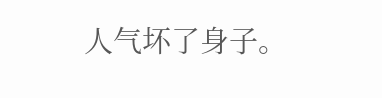人气坏了身子。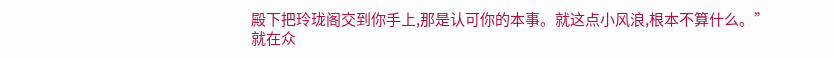殿下把玲珑阁交到你手上,那是认可你的本事。就这点小风浪,根本不算什么。”
就在众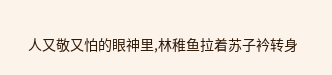人又敬又怕的眼神里,林稚鱼拉着苏子衿转身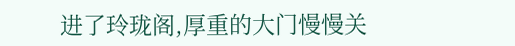进了玲珑阁,厚重的大门慢慢关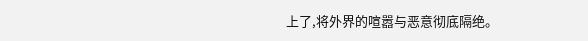上了,将外界的喧嚣与恶意彻底隔绝。